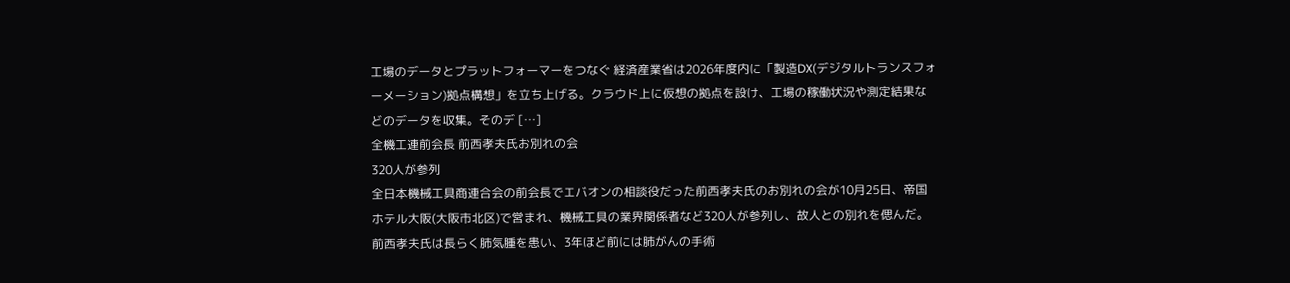工場のデータとプラットフォーマーをつなぐ 経済産業省は2026年度内に「製造DX(デジタルトランスフォーメーション)拠点構想」を立ち上げる。クラウド上に仮想の拠点を設け、工場の稼働状況や測定結果などのデータを収集。そのデ […]
全機工連前会長 前西孝夫氏お別れの会
320人が参列
全日本機械工具商連合会の前会長でエバオンの相談役だった前西孝夫氏のお別れの会が10月25日、帝国ホテル大阪(大阪市北区)で営まれ、機械工具の業界関係者など320人が参列し、故人との別れを偲んだ。
前西孝夫氏は長らく肺気腫を患い、3年ほど前には肺がんの手術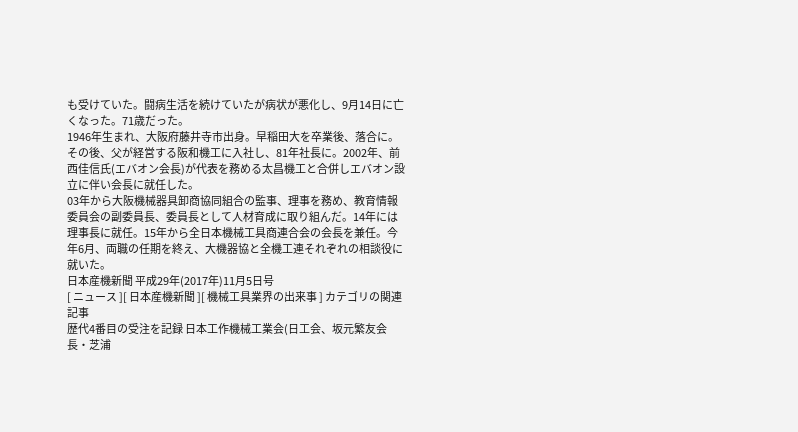も受けていた。闘病生活を続けていたが病状が悪化し、9月14日に亡くなった。71歳だった。
1946年生まれ、大阪府藤井寺市出身。早稲田大を卒業後、落合に。その後、父が経営する阪和機工に入社し、81年社長に。2002年、前西佳信氏(エバオン会長)が代表を務める太昌機工と合併しエバオン設立に伴い会長に就任した。
03年から大阪機械器具卸商協同組合の監事、理事を務め、教育情報委員会の副委員長、委員長として人材育成に取り組んだ。14年には理事長に就任。15年から全日本機械工具商連合会の会長を兼任。今年6月、両職の任期を終え、大機器協と全機工連それぞれの相談役に就いた。
日本産機新聞 平成29年(2017年)11月5日号
[ ニュース ][ 日本産機新聞 ][ 機械工具業界の出来事 ] カテゴリの関連記事
歴代4番目の受注を記録 日本工作機械工業会(日工会、坂元繁友会長・芝浦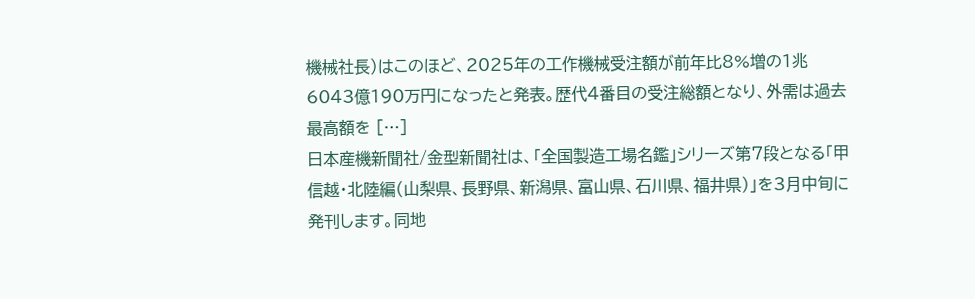機械社長)はこのほど、2025年の工作機械受注額が前年比8%増の1兆6043億190万円になったと発表。歴代4番目の受注総額となり、外需は過去最高額を […]
日本産機新聞社/金型新聞社は、「全国製造工場名鑑」シリーズ第7段となる「甲信越・北陸編(山梨県、長野県、新潟県、富山県、石川県、福井県)」を3月中旬に発刊します。同地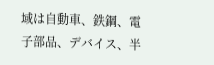域は自動車、鉄鋼、電子部品、デバイス、半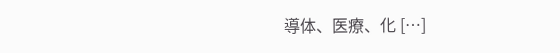導体、医療、化 […]